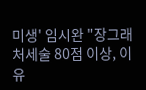미생' 임시완 "장그래 처세술 80점 이상, 이유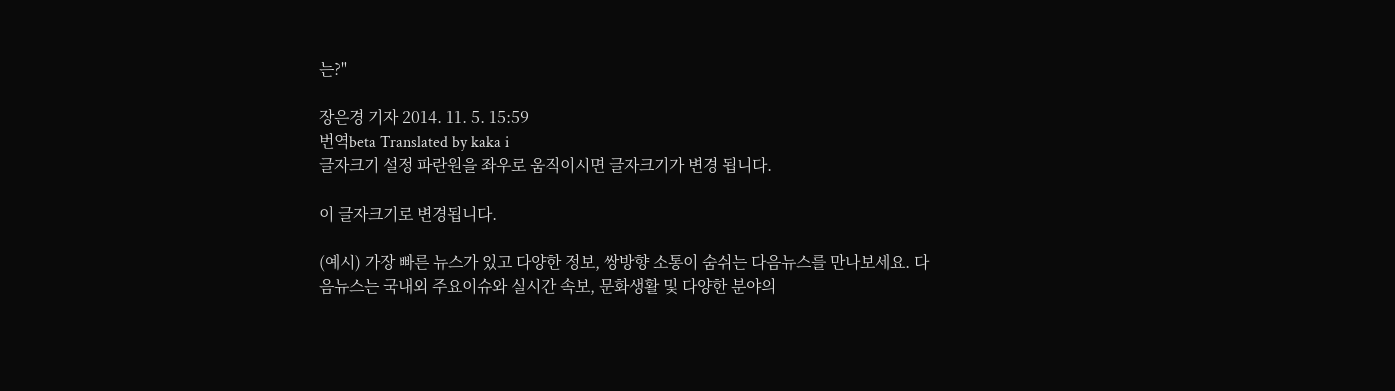는?"

장은경 기자 2014. 11. 5. 15:59
번역beta Translated by kaka i
글자크기 설정 파란원을 좌우로 움직이시면 글자크기가 변경 됩니다.

이 글자크기로 변경됩니다.

(예시) 가장 빠른 뉴스가 있고 다양한 정보, 쌍방향 소통이 숨쉬는 다음뉴스를 만나보세요. 다음뉴스는 국내외 주요이슈와 실시간 속보, 문화생활 및 다양한 분야의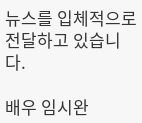뉴스를 입체적으로 전달하고 있습니다.

배우 임시완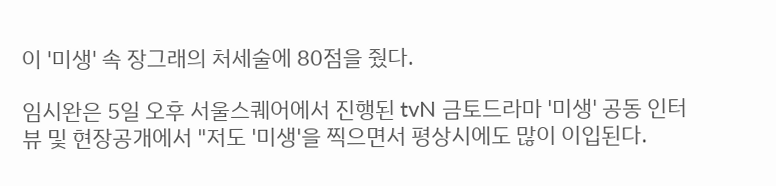이 '미생' 속 장그래의 처세술에 80점을 줬다.

임시완은 5일 오후 서울스퀘어에서 진행된 tvN 금토드라마 '미생' 공동 인터뷰 및 현장공개에서 "저도 '미생'을 찍으면서 평상시에도 많이 이입된다.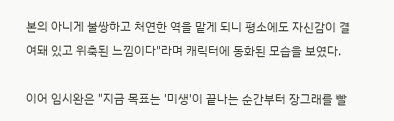본의 아니게 불쌍하고 처연한 역을 맡게 되니 평소에도 자신감이 결여돼 있고 위축된 느낌이다"라며 캐릭터에 동화된 모습을 보였다.

이어 임시완은 "지금 목표는 '미생'이 끝나는 순간부터 장그래를 빨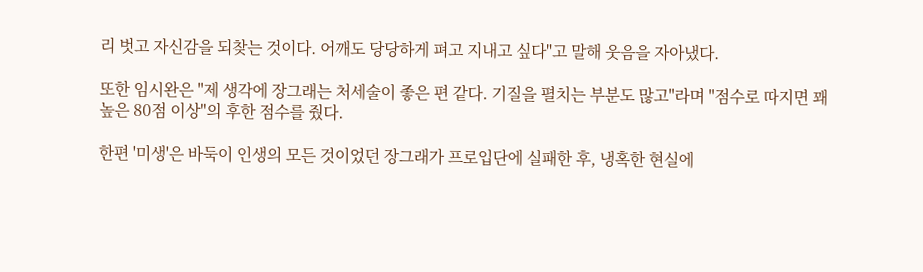리 벗고 자신감을 되찾는 것이다. 어깨도 당당하게 펴고 지내고 싶다"고 말해 웃음을 자아냈다.

또한 임시완은 "제 생각에 장그래는 처세술이 좋은 편 같다. 기질을 펼치는 부분도 많고"라며 "점수로 따지면 꽤 높은 80점 이상"의 후한 점수를 줬다.

한편 '미생'은 바둑이 인생의 모든 것이었던 장그래가 프로입단에 실패한 후, 냉혹한 현실에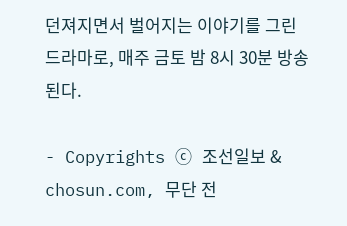던져지면서 벌어지는 이야기를 그린 드라마로, 매주 금토 밤 8시 30분 방송된다.

- Copyrights ⓒ 조선일보 & chosun.com, 무단 전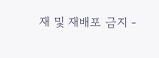재 및 재배포 금지 -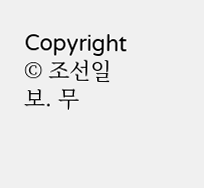Copyright © 조선일보. 무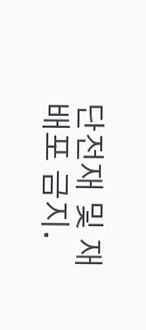단전재 및 재배포 금지.